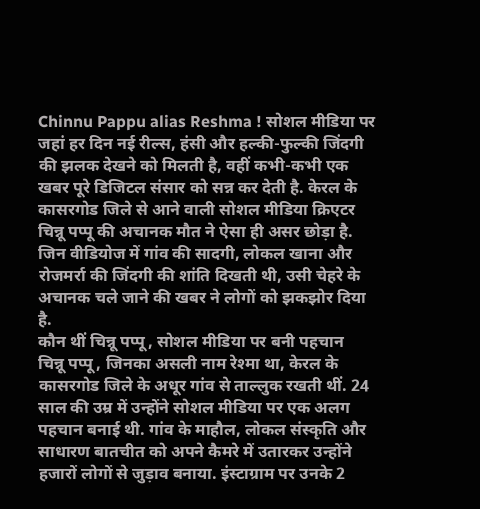Chinnu Pappu alias Reshma ! सोशल मीडिया पर जहां हर दिन नई रील्स, हंसी और हल्की-फुल्की जिंदगी की झलक देखने को मिलती है, वहीं कभी-कभी एक खबर पूरे डिजिटल संसार को सन्न कर देती है. केरल के कासरगोड जिले से आने वाली सोशल मीडिया क्रिएटर चिन्नू पप्पू की अचानक मौत ने ऐसा ही असर छोड़ा है. जिन वीडियोज में गांव की सादगी, लोकल खाना और रोजमर्रा की जिंदगी की शांति दिखती थी, उसी चेहरे के अचानक चले जाने की खबर ने लोगों को झकझोर दिया है.
कौन थीं चिन्नू पप्पू, सोशल मीडिया पर बनी पहचान
चिन्नू पप्पू, जिनका असली नाम रेश्मा था, केरल के कासरगोड जिले के अधूर गांव से ताल्लुक रखती थीं. 24 साल की उम्र में उन्होंने सोशल मीडिया पर एक अलग पहचान बनाई थी. गांव के माहौल, लोकल संस्कृति और साधारण बातचीत को अपने कैमरे में उतारकर उन्होंने हजारों लोगों से जुड़ाव बनाया. इंस्टाग्राम पर उनके 2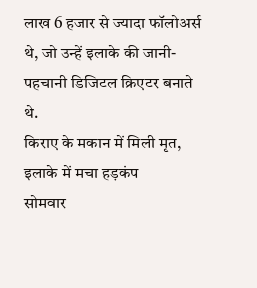लाख 6 हजार से ज्यादा फॉलोअर्स थे, जो उन्हें इलाके की जानी-पहचानी डिजिटल क्रिएटर बनाते थे.
किराए के मकान में मिली मृत, इलाके में मचा हड़कंप
सोमवार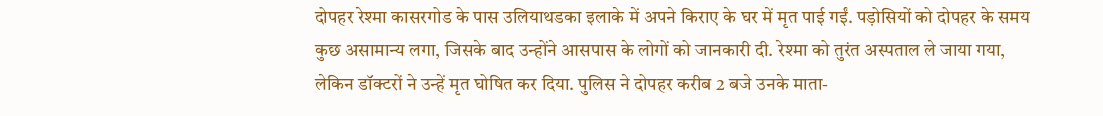दोपहर रेश्मा कासरगोड के पास उलियाथडका इलाके में अपने किराए के घर में मृत पाई गईं. पड़ोसियों को दोपहर के समय कुछ असामान्य लगा, जिसके बाद उन्होंने आसपास के लोगों को जानकारी दी. रेश्मा को तुरंत अस्पताल ले जाया गया, लेकिन डॉक्टरों ने उन्हें मृत घोषित कर दिया. पुलिस ने दोपहर करीब 2 बजे उनके माता-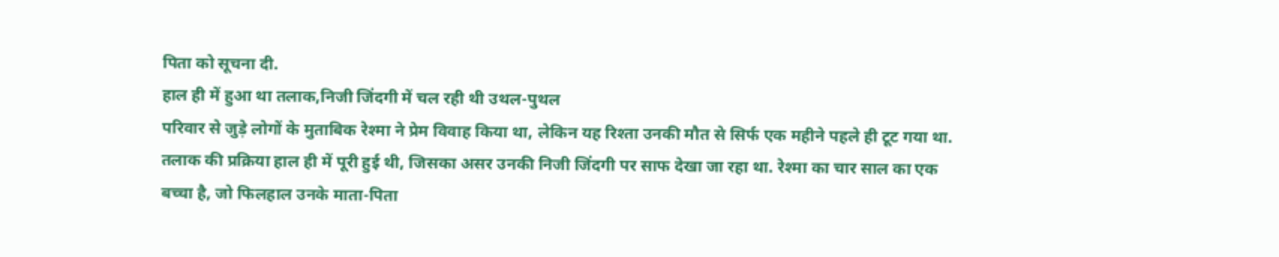पिता को सूचना दी.
हाल ही में हुआ था तलाक,निजी जिंदगी में चल रही थी उथल-पुथल
परिवार से जुड़े लोगों के मुताबिक रेश्मा ने प्रेम विवाह किया था, लेकिन यह रिश्ता उनकी मौत से सिर्फ एक महीने पहले ही टूट गया था. तलाक की प्रक्रिया हाल ही में पूरी हुई थी, जिसका असर उनकी निजी जिंदगी पर साफ देखा जा रहा था. रेश्मा का चार साल का एक बच्चा है, जो फिलहाल उनके माता-पिता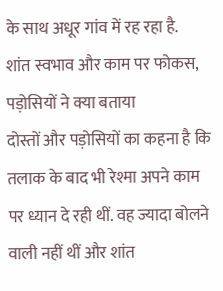के साथ अधूर गांव में रह रहा है.
शांत स्वभाव और काम पर फोकस, पड़ोसियों ने क्या बताया
दोस्तों और पड़ोसियों का कहना है कि तलाक के बाद भी रेश्मा अपने काम पर ध्यान दे रही थीं. वह ज्यादा बोलने वाली नहीं थीं और शांत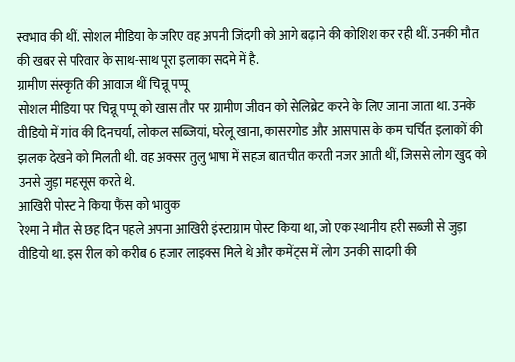स्वभाव की थीं. सोशल मीडिया के जरिए वह अपनी जिंदगी को आगे बढ़ाने की कोशिश कर रही थीं. उनकी मौत की खबर से परिवार के साथ-साथ पूरा इलाका सदमे में है.
ग्रामीण संस्कृति की आवाज थीं चिन्नू पप्पू
सोशल मीडिया पर चिन्नू पप्पू को खास तौर पर ग्रामीण जीवन को सेलिब्रेट करने के लिए जाना जाता था. उनके वीडियो में गांव की दिनचर्या, लोकल सब्जियां, घरेलू खाना, कासरगोड और आसपास के कम चर्चित इलाकों की झलक देखने को मिलती थी. वह अक्सर तुलु भाषा में सहज बातचीत करती नजर आती थीं, जिससे लोग खुद को उनसे जुड़ा महसूस करते थे.
आखिरी पोस्ट ने किया फैंस को भावुक
रेश्मा ने मौत से छह दिन पहले अपना आखिरी इंस्टाग्राम पोस्ट किया था, जो एक स्थानीय हरी सब्जी से जुड़ा वीडियो था. इस रील को करीब 6 हजार लाइक्स मिले थे और कमेंट्स में लोग उनकी सादगी की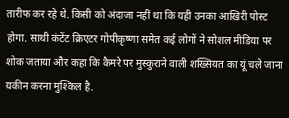तारीफ कर रहे थे. किसी को अंदाजा नहीं था कि यही उनका आखिरी पोस्ट होगा. साथी कंटेंट क्रिएटर गोपीकृष्णा समेत कई लोगों ने सोशल मीडिया पर शोक जताया और कहा कि कैमरे पर मुस्कुराने वाली शख्सियत का यूं चले जाना यकीन करना मुश्किल है.